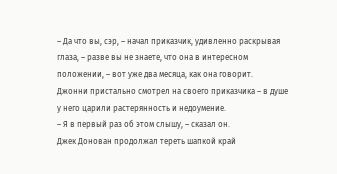– Да что вы, сэр, – начал приказчик, удивленно раскрывая глаза, – разве вы не знаете, что она в интересном положении, – вот уже два месяца, как она говорит.
Джонни пристально смотрел на своего приказчика – в душе у него царили растерянность и недоумение.
– Я в первый раз об этом слышу, – сказал он.
Джек Донован продолжал тереть шапкой край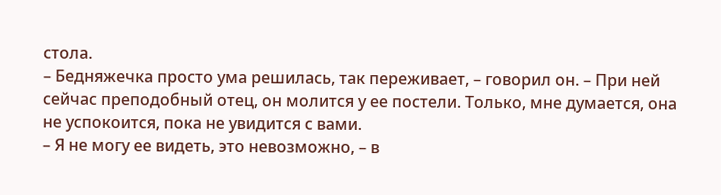стола.
– Бедняжечка просто ума решилась, так переживает, – говорил он. – При ней сейчас преподобный отец, он молится у ее постели. Только, мне думается, она не успокоится, пока не увидится с вами.
– Я не могу ее видеть, это невозможно, – в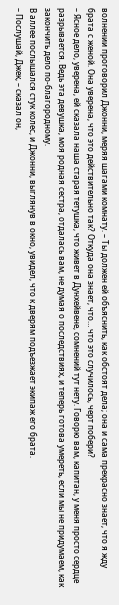волнении проговорил Джонни, меряя шагами комнату. – Ты должен ей объяснить, как обстоят дела; она и сама прекрасно знает, что я жду брата с женой. Она уверена, что это действительно так? Откуда она знает, что… что это случилось, черт побери?
– Ясное дело, уверена, ей сказала наша старая тетушка, что живет в Дунхейвене, сомнений тут нету. Говорю вам, капитан, у меня просто сердце разрывается. Ведь эта девушка, моя родная сестра, отдалась вам, не думая о последствиях, и теперь готова умереть, если мы не придумаем, как закончить дело по-благородному.
В аллее послышался стук колес, и Джонни, выглянув в окно, увидел, что к дверям подъезжает экипаж его брата.
– Послушай, Джек, – сказал он,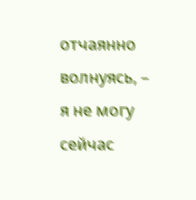отчаянно волнуясь, – я не могу сейчас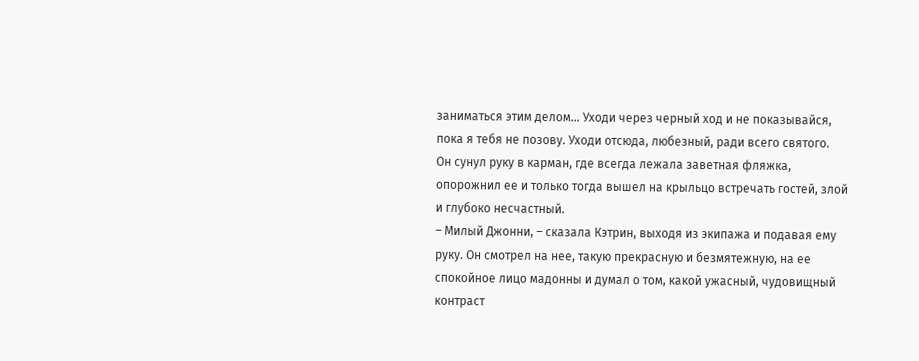заниматься этим делом… Уходи через черный ход и не показывайся, пока я тебя не позову. Уходи отсюда, любезный, ради всего святого.
Он сунул руку в карман, где всегда лежала заветная фляжка, опорожнил ее и только тогда вышел на крыльцо встречать гостей, злой и глубоко несчастный.
– Милый Джонни, – сказала Кэтрин, выходя из экипажа и подавая ему руку. Он смотрел на нее, такую прекрасную и безмятежную, на ее спокойное лицо мадонны и думал о том, какой ужасный, чудовищный контраст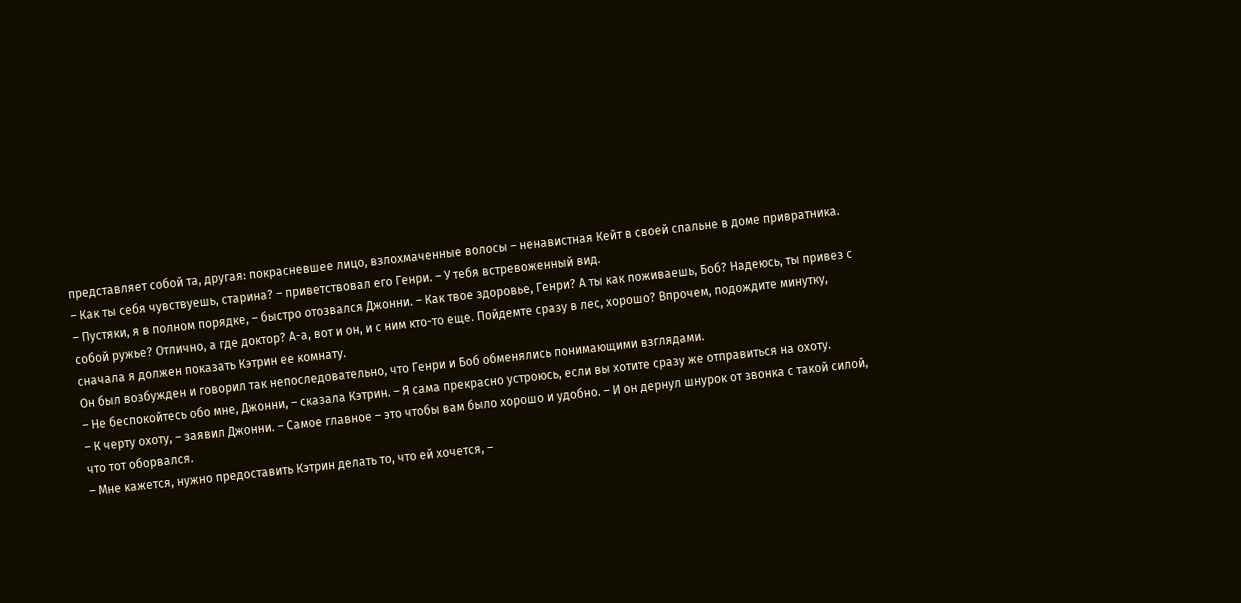представляет собой та, другая: покрасневшее лицо, взлохмаченные волосы – ненавистная Кейт в своей спальне в доме привратника.
– Как ты себя чувствуешь, старина? – приветствовал его Генри. – У тебя встревоженный вид.
– Пустяки, я в полном порядке, – быстро отозвался Джонни. – Как твое здоровье, Генри? А ты как поживаешь, Боб? Надеюсь, ты привез с собой ружье? Отлично, а где доктор? А-а, вот и он, и с ним кто-то еще. Пойдемте сразу в лес, хорошо? Впрочем, подождите минутку, сначала я должен показать Кэтрин ее комнату.
Он был возбужден и говорил так непоследовательно, что Генри и Боб обменялись понимающими взглядами.
– Не беспокойтесь обо мне, Джонни, – сказала Кэтрин. – Я сама прекрасно устроюсь, если вы хотите сразу же отправиться на охоту.
– К черту охоту, – заявил Джонни. – Самое главное – это чтобы вам было хорошо и удобно. – И он дернул шнурок от звонка с такой силой, что тот оборвался.
– Мне кажется, нужно предоставить Кэтрин делать то, что ей хочется, –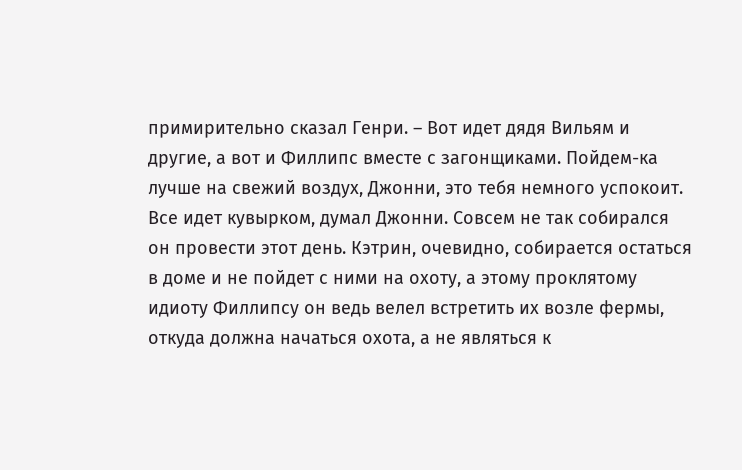примирительно сказал Генри. – Вот идет дядя Вильям и другие, а вот и Филлипс вместе с загонщиками. Пойдем-ка лучше на свежий воздух, Джонни, это тебя немного успокоит.
Все идет кувырком, думал Джонни. Совсем не так собирался он провести этот день. Кэтрин, очевидно, собирается остаться в доме и не пойдет с ними на охоту, а этому проклятому идиоту Филлипсу он ведь велел встретить их возле фермы, откуда должна начаться охота, а не являться к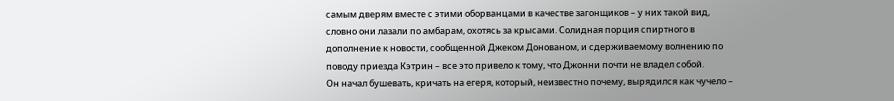самым дверям вместе с этими оборванцами в качестве загонщиков – у них такой вид, словно они лазали по амбарам, охотясь за крысами. Солидная порция спиртного в дополнение к новости, сообщенной Джеком Донованом, и сдерживаемому волнению по поводу приезда Кэтрин – все это привело к тому, что Джонни почти не владел собой.
Он начал бушевать, кричать на егеря, который, неизвестно почему, вырядился как чучело –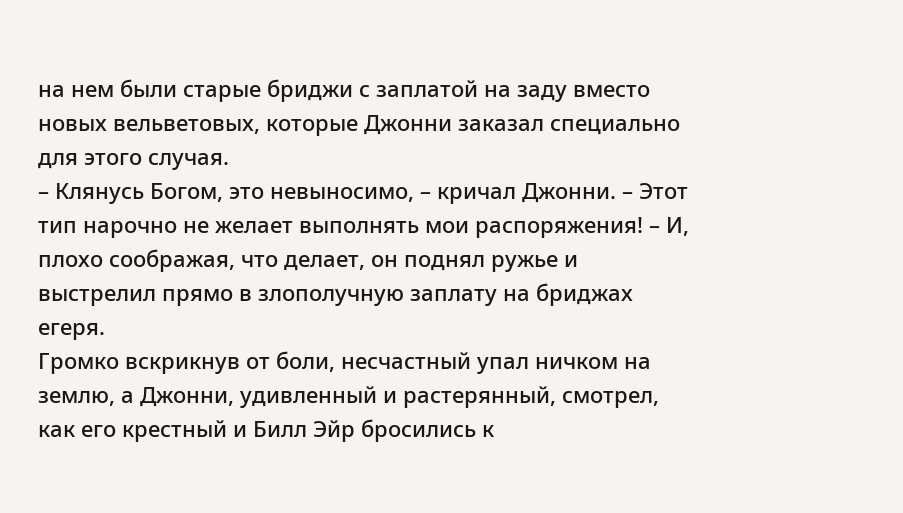на нем были старые бриджи с заплатой на заду вместо новых вельветовых, которые Джонни заказал специально для этого случая.
– Клянусь Богом, это невыносимо, – кричал Джонни. – Этот тип нарочно не желает выполнять мои распоряжения! – И, плохо соображая, что делает, он поднял ружье и выстрелил прямо в злополучную заплату на бриджах егеря.
Громко вскрикнув от боли, несчастный упал ничком на землю, а Джонни, удивленный и растерянный, смотрел, как его крестный и Билл Эйр бросились к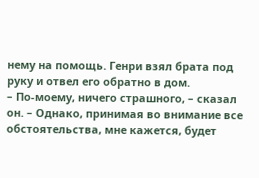нему на помощь. Генри взял брата под руку и отвел его обратно в дом.
– По-моему, ничего страшного, – сказал он. – Однако, принимая во внимание все обстоятельства, мне кажется, будет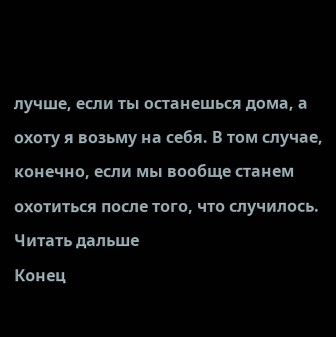лучше, если ты останешься дома, а охоту я возьму на себя. В том случае, конечно, если мы вообще станем охотиться после того, что случилось.
Читать дальше
Конец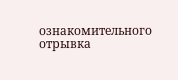ознакомительного отрывка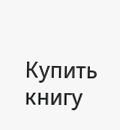Купить книгу